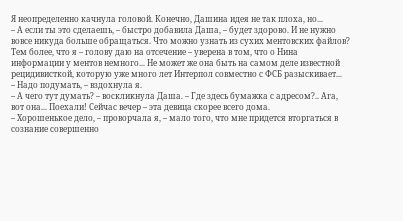Я неопределенно качнула головой. Конечно, Дашина идея не так плоха, но...
– А если ты это сделаешь, – быстро добавила Даша, – будет здорово. И не нужно вовсе никуда больше обращаться. Что можно узнать из сухих ментовских файлов? Тем более, что я – голову даю на отсечение – уверена в том, что о Нина информации у ментов немного... Не может же она быть на самом деле известной рецидивисткой, которую уже много лет Интерпол совместно с ФСБ разыскивает...
– Надо подумать, – вздохнула я.
– А чего тут думать? – воскликнула Даша. – Где здесь бумажка с адресом?.. Ага, вот она... Поехали! Сейчас вечер – эта девица скорее всего дома.
– Хорошенькое дело, – проворчала я, – мало того, что мне придется вторгаться в сознание совершенно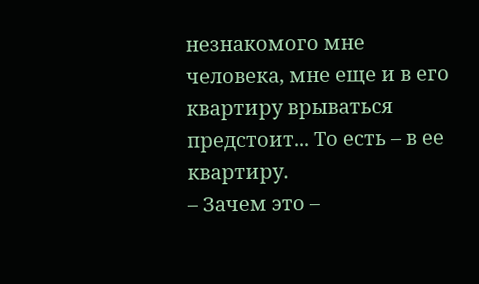незнакомого мне человека, мне еще и в его квартиру врываться предстоит... То есть – в ее квартиру.
– Зачем это –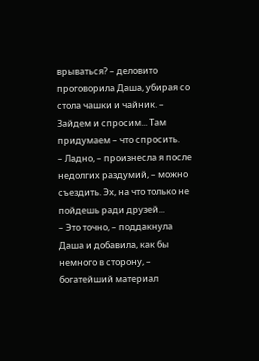врываться? – деловито проговорила Даша, убирая со стола чашки и чайник. – Зайдем и спросим... Там придумаем – что спросить.
– Ладно, – произнесла я после недолгих раздумий, – можно съездить. Эх, на что только не пойдешь ради друзей...
– Это точно, – поддакнула Даша и добавила, как бы немного в сторону, – богатейший материал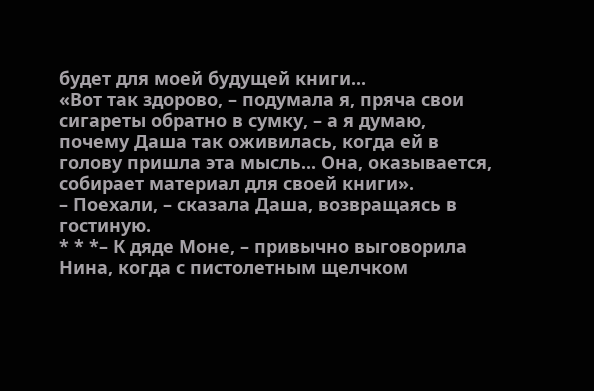будет для моей будущей книги...
«Вот так здорово, – подумала я, пряча свои сигареты обратно в сумку, – а я думаю, почему Даша так оживилась, когда ей в голову пришла эта мысль... Она, оказывается, собирает материал для своей книги».
– Поехали, – сказала Даша, возвращаясь в гостиную.
* * *– К дяде Моне, – привычно выговорила Нина, когда с пистолетным щелчком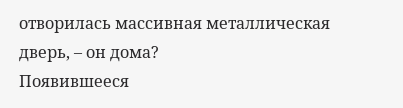отворилась массивная металлическая дверь, – он дома?
Появившееся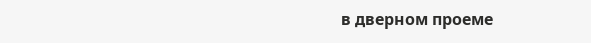в дверном проеме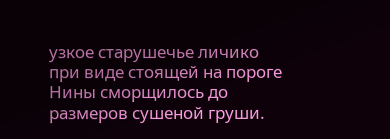узкое старушечье личико при виде стоящей на пороге Нины сморщилось до размеров сушеной груши.